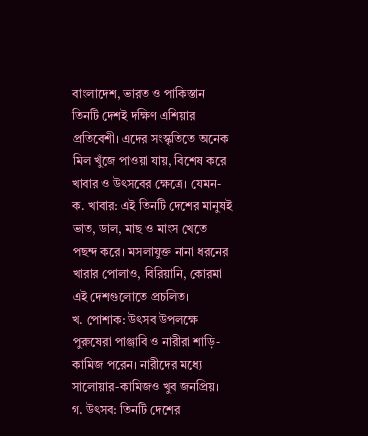বাংলাদেশ, ভারত ও পাকিস্তান তিনটি দেশই দক্ষিণ এশিয়ার প্রতিবেশী। এদের সংস্কৃতিতে অনেক মিল খুঁজে পাওয়া যায়, বিশেষ করে খাবার ও উৎসবের ক্ষেত্রে। যেমন-
ক. খাবার: এই তিনটি দেশের মানুষই ভাত, ডাল, মাছ ও মাংস খেতে পছন্দ করে। মসলাযুক্ত নানা ধরনের খারার পোলাও, বিরিয়ানি, কোরমা এই দেশগুলোতে প্রচলিত।
খ. পোশাক: উৎসব উপলক্ষে পুরুষেরা পাঞ্জাবি ও নারীরা শাড়ি-কামিজ পরেন। নারীদের মধ্যে সালোয়ার-কামিজও খুব জনপ্রিয়।
গ. উৎসব: তিনটি দেশের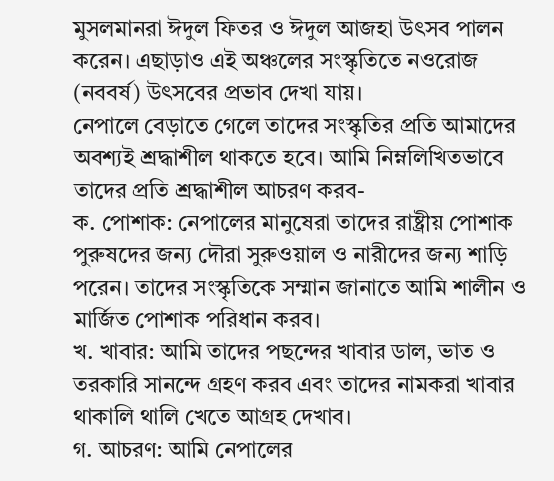মুসলমানরা ঈদুল ফিতর ও ঈদুল আজহা উৎসব পালন করেন। এছাড়াও এই অঞ্চলের সংস্কৃতিতে নওরোজ (নববর্ষ) উৎসবের প্রভাব দেখা যায়।
নেপালে বেড়াতে গেলে তাদের সংস্কৃতির প্রতি আমাদের অবশ্যই শ্রদ্ধাশীল থাকতে হবে। আমি নিম্নলিখিতভাবে তাদের প্রতি শ্রদ্ধাশীল আচরণ করব-
ক. পোশাক: নেপালের মানুষেরা তাদের রাষ্ট্রীয় পোশাক পুরুষদের জন্য দৌরা সুরুওয়াল ও নারীদের জন্য শাড়ি পরেন। তাদের সংস্কৃতিকে সম্মান জানাতে আমি শালীন ও মার্জিত পোশাক পরিধান করব।
খ. খাবার: আমি তাদের পছন্দের খাবার ডাল, ভাত ও তরকারি সানন্দে গ্রহণ করব এবং তাদের নামকরা খাবার থাকালি থালি খেতে আগ্রহ দেখাব।
গ. আচরণ: আমি নেপালের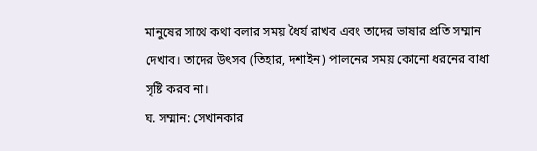মানুষের সাথে কথা বলার সময় ধৈর্য রাখব এবং তাদের ভাষার প্রতি সম্মান দেখাব। তাদের উৎসব (তিহার, দশাইন) পালনের সময় কোনো ধরনের বাধা সৃষ্টি করব না।
ঘ. সম্মান: সেখানকার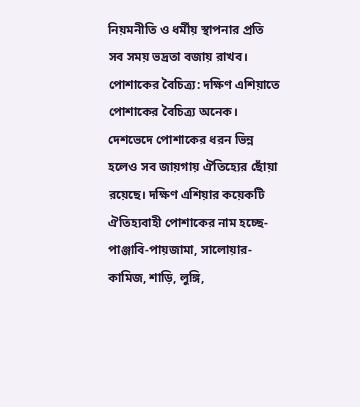নিয়মনীতি ও ধর্মীয় স্থাপনার প্রতি সব সময় ভদ্রতা বজায় রাখব।
পোশাকের বৈচিত্র্য: দক্ষিণ এশিয়াতে পোশাকের বৈচিত্র্য অনেক। দেশভেদে পোশাকের ধরন ভিন্ন হলেও সব জায়গায় ঐতিহ্যের ছোঁয়া রয়েছে। দক্ষিণ এশিয়ার কয়েকটি ঐতিহ্যবাহী পোশাকের নাম হচ্ছে- পাঞ্জাবি-পায়জামা, সালোয়ার-কামিজ, শাড়ি, লুঙ্গি,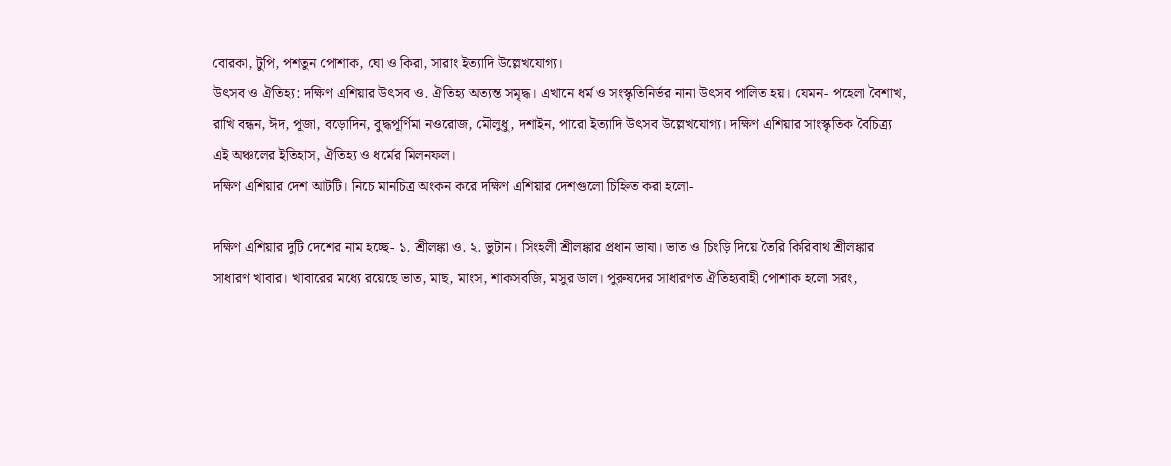বোরকা, টুপি, পশতুন পোশাক, ঘো ও কিরা, সারাং ইত্যাদি উল্লেখযোগ্য।
উৎসব ও ঐতিহ্য: দক্ষিণ এশিয়ার উৎসব ও. ঐতিহ্য অত্যন্ত সমৃদ্ধ। এখানে ধর্ম ও সংস্কৃতিনির্ভর নানা উৎসব পালিত হয়। যেমন- পহেলা বৈশাখ, রাখি বন্ধন, ঈদ, পূজা, বড়োদিন, বুদ্ধপূর্ণিমা নওরোজ, মৌলুধু, দশাইন, পারো ইত্যাদি উৎসব উল্লেখযোগ্য। দক্ষিণ এশিয়ার সাংস্কৃতিক বৈচিত্র্য এই অঞ্চলের ইতিহাস, ঐতিহ্য ও ধর্মের মিলনফল।
দক্ষিণ এশিয়ার দেশ আটটি। নিচে মানচিত্র অংকন করে দক্ষিণ এশিয়ার দেশগুলো চিহ্নিত করা হলো-

দক্ষিণ এশিয়ার দুটি দেশের নাম হচ্ছে- ১. শ্রীলঙ্কা ও. ২. ভুটান। সিংহলী শ্রীলঙ্কার প্রধান ভাষা। ভাত ও চিংড়ি দিয়ে তৈরি কিরিবাথ শ্রীলঙ্কার সাধারণ খাবার। খাবারের মধ্যে রয়েছে ভাত, মাছ, মাংস, শাকসবজি, মসুর ডাল। পুরুষদের সাধারণত ঐতিহ্যবাহী পোশাক হলো সরং,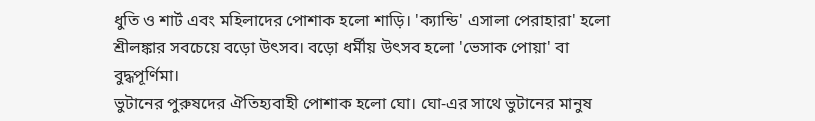ধুতি ও শার্ট এবং মহিলাদের পোশাক হলো শাড়ি। 'ক্যান্ডি' এসালা পেরাহারা' হলো শ্রীলঙ্কার সবচেয়ে বড়ো উৎসব। বড়ো ধর্মীয় উৎসব হলো 'ভেসাক পোয়া' বা বুদ্ধপূর্ণিমা।
ভুটানের পুরুষদের ঐতিহ্যবাহী পোশাক হলো ঘো। ঘো-এর সাথে ভুটানের মানুষ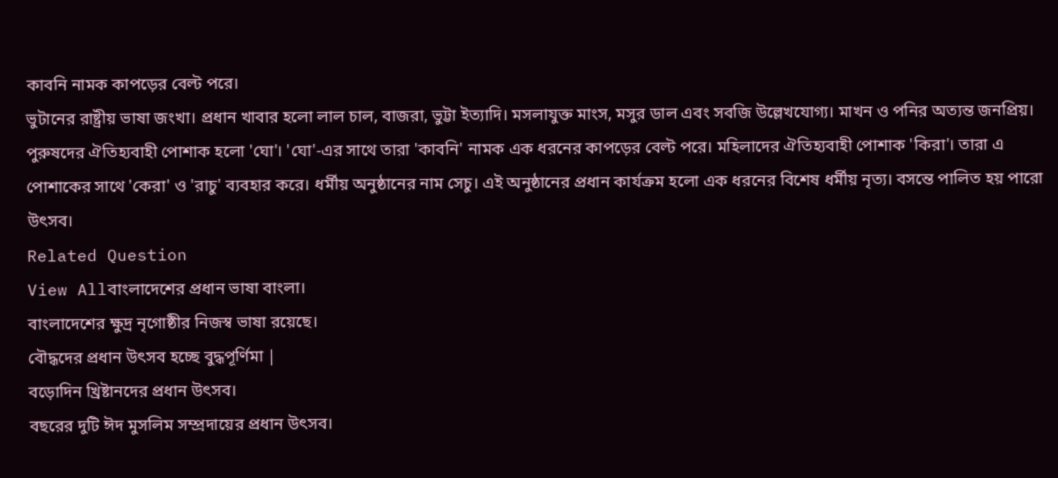কাবনি নামক কাপড়ের বেল্ট পরে।
ভুটানের রাষ্ট্রীয় ভাষা জংখা। প্রধান খাবার হলো লাল চাল, বাজরা, ভুট্টা ইত্যাদি। মসলাযুক্ত মাংস, মসুর ডাল এবং সবজি উল্লেখযোগ্য। মাখন ও পনির অত্যন্ত জনপ্রিয়। পুরুষদের ঐতিহ্যবাহী পোশাক হলো 'ঘো'। 'ঘো'-এর সাথে তারা 'কাবনি' নামক এক ধরনের কাপড়ের বেল্ট পরে। মহিলাদের ঐতিহ্যবাহী পোশাক 'কিরা'। তারা এ পোশাকের সাথে 'কেরা' ও 'রাচু' ব্যবহার করে। ধর্মীয় অনুষ্ঠানের নাম সেচু। এই অনুষ্ঠানের প্রধান কার্যক্রম হলো এক ধরনের বিশেষ ধর্মীয় নৃত্য। বসন্তে পালিত হয় পারো উৎসব।
Related Question
View Allবাংলাদেশের প্রধান ভাষা বাংলা।
বাংলাদেশের ক্ষুদ্র নৃগোষ্ঠীর নিজস্ব ভাষা রয়েছে।
বৌদ্ধদের প্রধান উৎসব হচ্ছে বুদ্ধপূর্ণিমা |
বড়োদিন খ্রিষ্টানদের প্রধান উৎসব।
বছরের দুটি ঈদ মুসলিম সম্প্রদায়ের প্রধান উৎসব।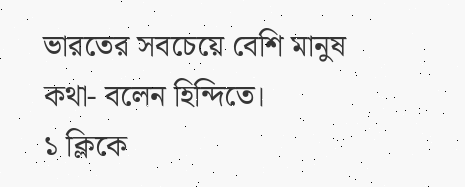ভারতের সবচেয়ে বেশি মানুষ কথা- বলেন হিন্দিতে।
১ ক্লিকে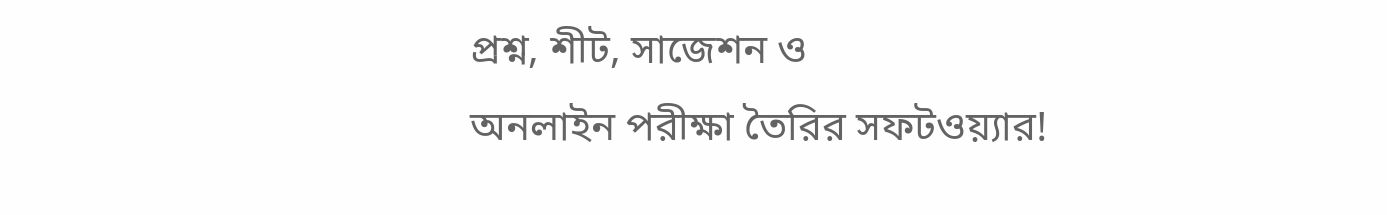প্রশ্ন, শীট, সাজেশন ও
অনলাইন পরীক্ষা তৈরির সফটওয়্যার!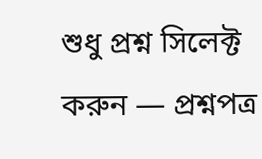শুধু প্রশ্ন সিলেক্ট করুন — প্রশ্নপত্র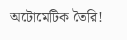অটোমেটিক তৈরি!